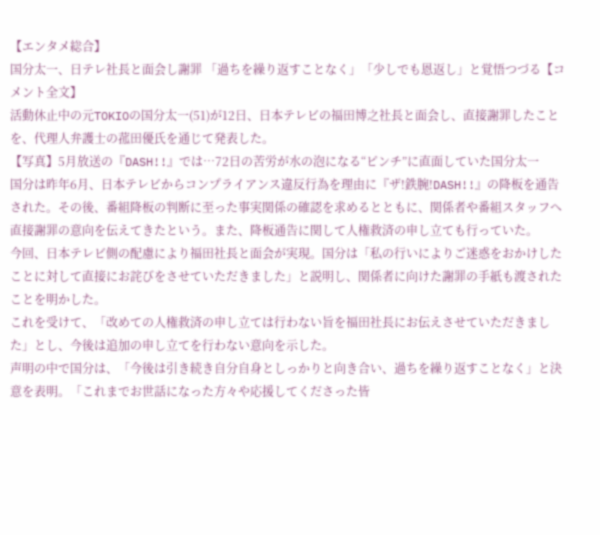【エンタメ総合】
国分太一、日テレ社長と面会し謝罪 「過ちを繰り返すことなく」「少しでも恩返し」と覚悟つづる【コメント全文】
活動休止中の元TOKIOの国分太一(51)が12日、日本テレビの福田博之社長と面会し、直接謝罪したことを、代理人弁護士の菰田優氏を通じて発表した。
【写真】5月放送の『DASH!!』では…72日の苦労が水の泡になる“ピンチ”に直面していた国分太一
国分は昨年6月、日本テレビからコンプライアンス違反行為を理由に『ザ!鉄腕!DASH!!』の降板を通告された。その後、番組降板の判断に至った事実関係の確認を求めるとともに、関係者や番組スタッフへ直接謝罪の意向を伝えてきたという。また、降板通告に関して人権救済の申し立ても行っていた。
今回、日本テレビ側の配慮により福田社長と面会が実現。国分は「私の行いによりご迷惑をおかけしたことに対して直接にお詫びをさせていただきました」と説明し、関係者に向けた謝罪の手紙も渡されたことを明かした。
これを受けて、「改めての人権救済の申し立ては行わない旨を福田社長にお伝えさせていただきました」とし、今後は追加の申し立てを行わない意向を示した。
声明の中で国分は、「今後は引き続き自分自身としっかりと向き合い、過ちを繰り返すことなく」と決意を表明。「これまでお世話になった方々や応援してくださった皆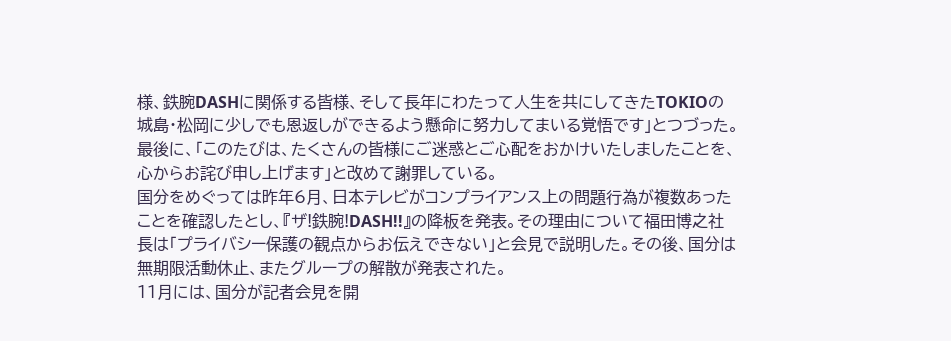様、鉄腕DASHに関係する皆様、そして長年にわたって人生を共にしてきたTOKIOの城島・松岡に少しでも恩返しができるよう懸命に努力してまいる覚悟です」とつづった。
最後に、「このたびは、たくさんの皆様にご迷惑とご心配をおかけいたしましたことを、心からお詫び申し上げます」と改めて謝罪している。
国分をめぐっては昨年6月、日本テレビがコンプライアンス上の問題行為が複数あったことを確認したとし、『ザ!鉄腕!DASH!!』の降板を発表。その理由について福田博之社長は「プライバシー保護の観点からお伝えできない」と会見で説明した。その後、国分は無期限活動休止、またグループの解散が発表された。
11月には、国分が記者会見を開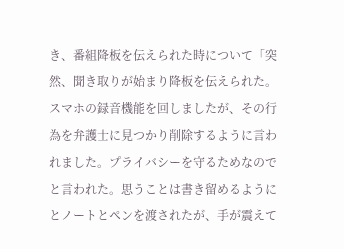き、番組降板を伝えられた時について「突然、聞き取りが始まり降板を伝えられた。スマホの録音機能を回しましたが、その行為を弁護士に見つかり削除するように言われました。プライバシーを守るためなのでと言われた。思うことは書き留めるようにとノートとペンを渡されたが、手が震えて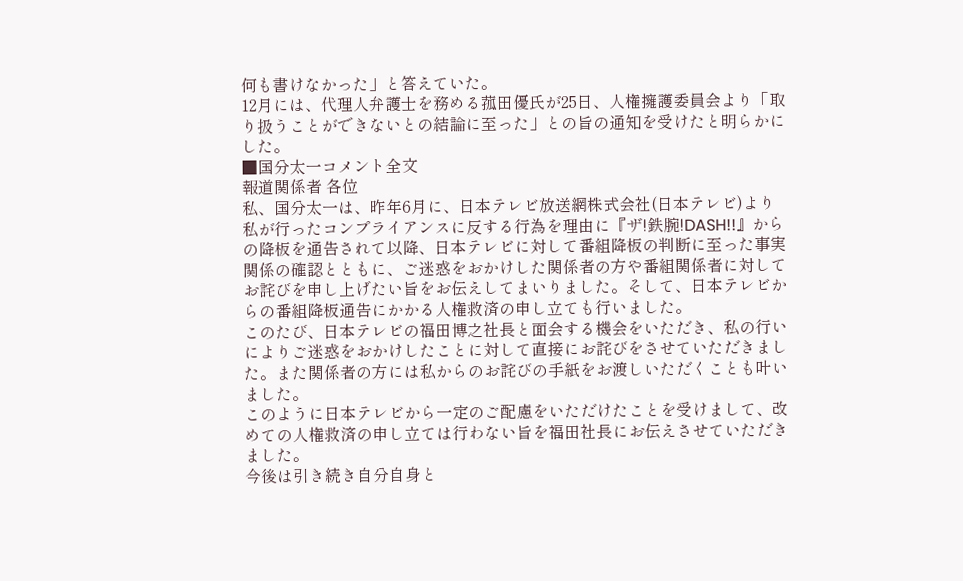何も書けなかった」と答えていた。
12月には、代理人弁護士を務める菰田優氏が25日、人権擁護委員会より「取り扱うことができないとの結論に至った」との旨の通知を受けたと明らかにした。
■国分太一コメント全文
報道関係者 各位
私、国分太一は、昨年6月に、日本テレビ放送網株式会社(日本テレビ)より私が行ったコンプライアンスに反する行為を理由に『ザ!鉄腕!DASH!!』からの降板を通告されて以降、日本テレビに対して番組降板の判断に至った事実関係の確認とともに、ご迷惑をおかけした関係者の方や番組関係者に対してお詫びを申し上げたい旨をお伝えしてまいりました。そして、日本テレビからの番組降板通告にかかる人権救済の申し立ても行いました。
このたび、日本テレビの福田博之社長と面会する機会をいただき、私の行いによりご迷惑をおかけしたことに対して直接にお詫びをさせていただきました。また関係者の方には私からのお詫びの手紙をお渡しいただくことも叶いました。
このように日本テレビから一定のご配慮をいただけたことを受けまして、改めての人権救済の申し立ては行わない旨を福田社長にお伝えさせていただきました。
今後は引き続き自分自身と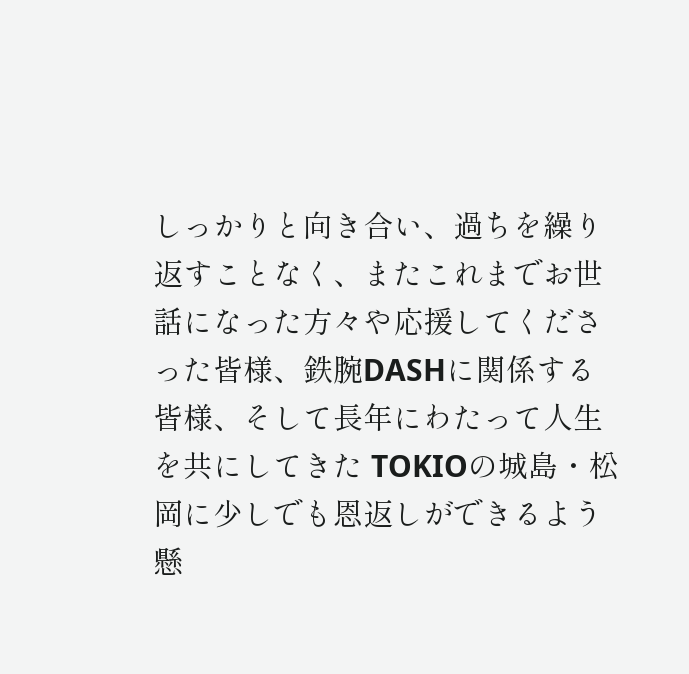しっかりと向き合い、過ちを繰り返すことなく、またこれまでお世話になった方々や応援してくださった皆様、鉄腕DASHに関係する皆様、そして長年にわたって人生を共にしてきた TOKIOの城島・松岡に少しでも恩返しができるよう懸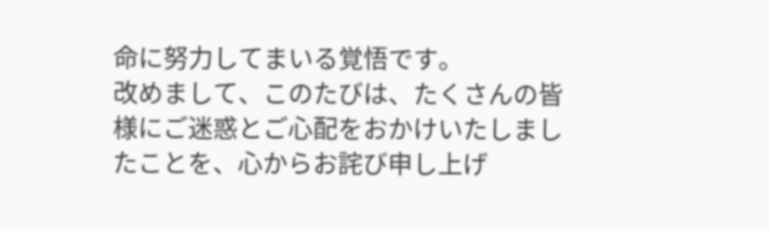命に努力してまいる覚悟です。
改めまして、このたびは、たくさんの皆様にご迷惑とご心配をおかけいたしましたことを、心からお詫び申し上げ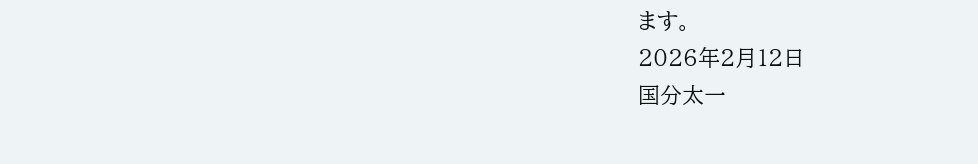ます。
2026年2月12日
国分太一